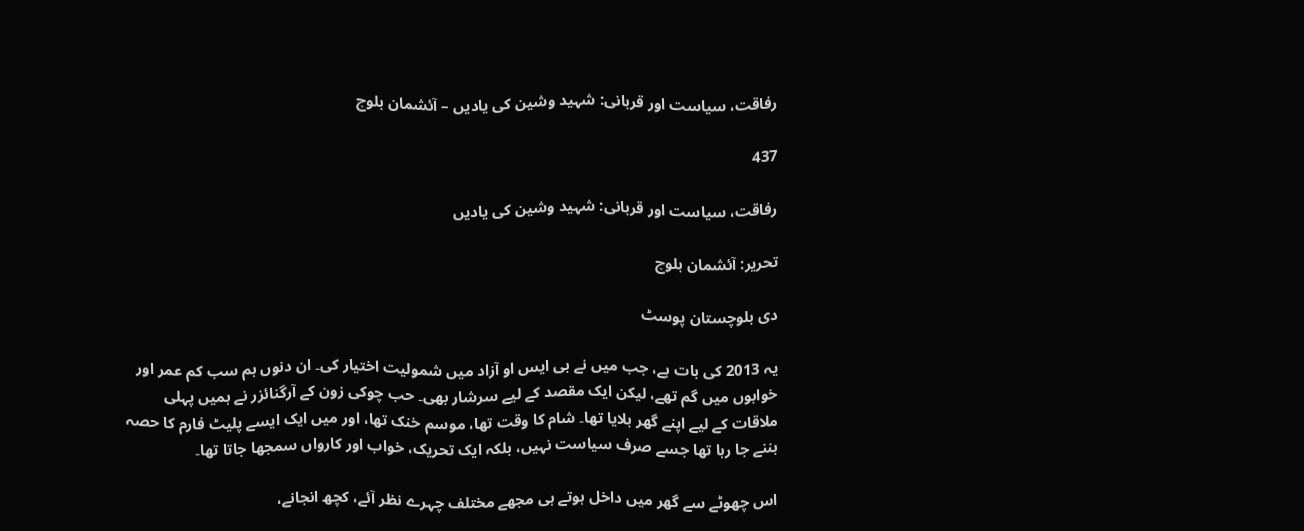رفاقت، سیاست اور قربانی: شہید وشین کی یادیں – آئشمان بلوچ

437

رفاقت، سیاست اور قربانی: شہید وشین کی یادیں

تحریر: آئشمان بلوچ

دی بلوچستان پوسٹ

یہ 2013 کی بات ہے، جب میں نے بی ایس او آزاد میں شمولیت اختیار کی۔ ان دنوں ہم سب کم عمر اور خوابوں میں گم تھے، لیکن ایک مقصد کے لیے سرشار بھی۔ حب چوکی زون کے آرگنائزر نے ہمیں پہلی ملاقات کے لیے اپنے گھر بلایا تھا۔ شام کا وقت تھا، موسم خنک تھا، اور میں ایک ایسے پلیٹ فارم کا حصہ بننے جا رہا تھا جسے صرف سیاست نہیں، بلکہ ایک تحریک، خواب اور کارواں سمجھا جاتا تھا۔

اس چھوٹے سے گھر میں داخل ہوتے ہی مجھے مختلف چہرے نظر آئے، کچھ انجانے،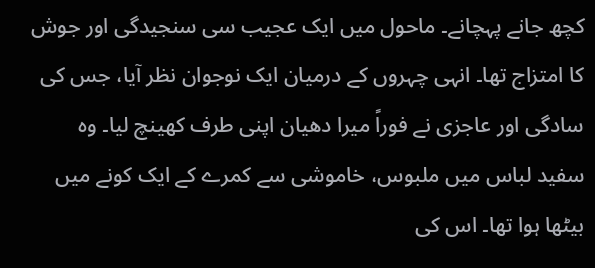کچھ جانے پہچانے۔ ماحول میں ایک عجیب سی سنجیدگی اور جوش کا امتزاج تھا۔ انہی چہروں کے درمیان ایک نوجوان نظر آیا، جس کی سادگی اور عاجزی نے فوراً میرا دھیان اپنی طرف کھینچ لیا۔ وہ سفید لباس میں ملبوس، خاموشی سے کمرے کے ایک کونے میں بیٹھا ہوا تھا۔ اس کی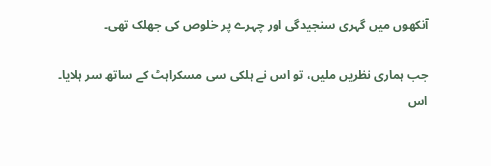آنکھوں میں گہری سنجیدگی اور چہرے پر خلوص کی جھلک تھی۔

جب ہماری نظریں ملیں، تو اس نے ہلکی سی مسکراہٹ کے ساتھ سر ہلایا۔ اس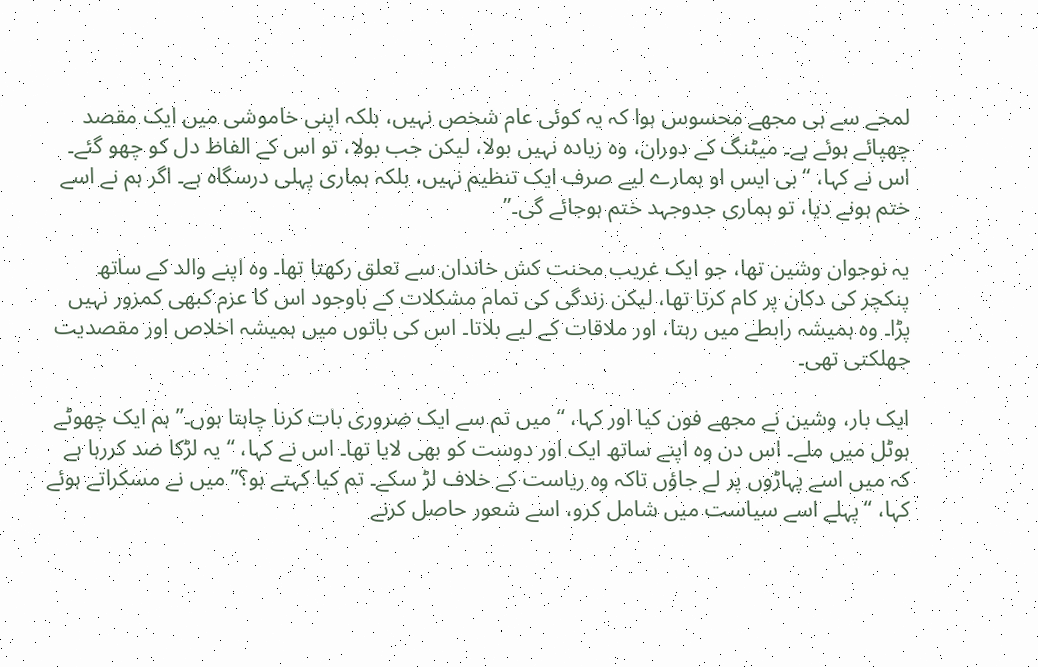لمحے سے ہی مجھے محسوس ہوا کہ یہ کوئی عام شخص نہیں، بلکہ اپنی خاموشی میں ایک مقصد چھپائے ہوئے ہے۔ میٹنگ کے دوران، وہ زیادہ نہیں بولا، لیکن جب بولا، تو اس کے الفاظ دل کو چھو گئے۔ اس نے کہا، “بی ایس او ہمارے لیے صرف ایک تنظیم نہیں، بلکہ ہماری پہلی درسگاہ ہے۔ اگر ہم نے اسے ختم ہونے دیا، تو ہماری جدوجہد ختم ہوجائے گی۔”

یہ نوجوان وشین تھا، جو ایک غریب محنت کش خاندان سے تعلق رکھتا تھا۔ وہ اپنے والد کے ساتھ پنکچر کی دکان پر کام کرتا تھا، لیکن زندگی کی تمام مشکلات کے باوجود اس کا عزم کبھی کمزور نہیں پڑا۔ وہ ہمیشہ رابطے میں رہتا، اور ملاقات کے لیے بلاتا۔ اس کی باتوں میں ہمیشہ اخلاص اور مقصدیت جھلکتی تھی۔

ایک بار، وشین نے مجھے فون کیا اور کہا، “میں تم سے ایک ضروری بات کرنا چاہتا ہوں۔” ہم ایک چھوٹے ہوٹل میں ملے۔ اس دن وہ اپنے ساتھ ایک اور دوست کو بھی لایا تھا۔ اس نے کہا، “یہ لڑکا ضد کررہا ہے کہ میں اسے پہاڑوں پر لے جاؤں تاکہ وہ ریاست کے خلاف لڑ سکے۔ تم کیا کہتے ہو؟” میں نے مسکراتے ہوئے کہا، “پہلے اسے سیاست میں شامل کرو، اسے شعور حاصل کرنے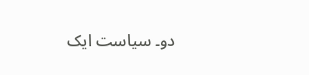دو۔ سیاست ایک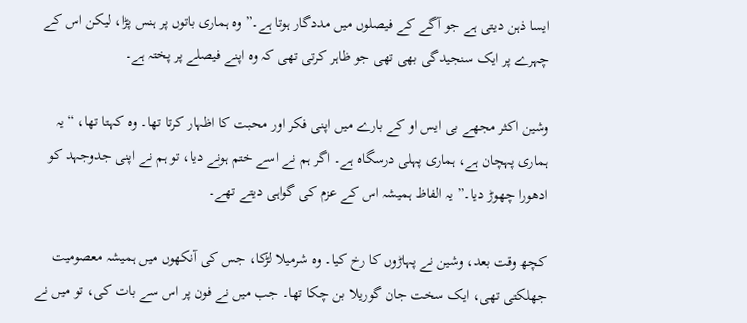ایسا ذہن دیتی ہے جو آگے کے فیصلوں میں مددگار ہوتا ہے۔” وہ ہماری باتوں پر ہنس پڑا، لیکن اس کے چہرے پر ایک سنجیدگی بھی تھی جو ظاہر کرتی تھی کہ وہ اپنے فیصلے پر پختہ ہے۔

وشین اکثر مجھے بی ایس او کے بارے میں اپنی فکر اور محبت کا اظہار کرتا تھا۔ وہ کہتا تھا، “یہ ہماری پہچان ہے، ہماری پہلی درسگاہ ہے۔ اگر ہم نے اسے ختم ہونے دیا، تو ہم نے اپنی جدوجہد کو ادھورا چھوڑ دیا۔” یہ الفاظ ہمیشہ اس کے عزم کی گواہی دیتے تھے۔

کچھ وقت بعد، وشین نے پہاڑوں کا رخ کیا۔ وہ شرمیلا لڑکا، جس کی آنکھوں میں ہمیشہ معصومیت جھلکتی تھی، ایک سخت جان گوریلا بن چکا تھا۔ جب میں نے فون پر اس سے بات کی، تو میں نے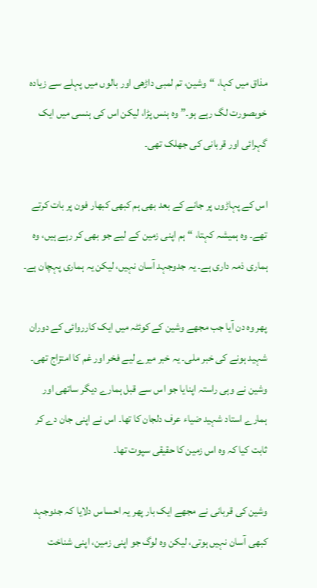مذاق میں کہا، “وشین، تم لمبی داڑھی اور بالوں میں پہلے سے زیادہ خوبصورت لگ رہے ہو۔” وہ ہنس پڑا، لیکن اس کی ہنسی میں ایک گہرائی اور قربانی کی جھلک تھی۔

اس کے پہاڑوں پر جانے کے بعد بھی ہم کبھی کبھار فون پر بات کرتے تھے۔ وہ ہمیشہ کہتا، “ہم اپنی زمین کے لیے جو بھی کر رہے ہیں، وہ ہماری ذمہ داری ہے۔ یہ جدوجہد آسان نہیں، لیکن یہ ہماری پہچان ہے۔

پھر وہ دن آیا جب مجھے وشین کے کوئٹہ میں ایک کارروائی کے دوران شہید ہونے کی خبر ملی۔ یہ خبر میرے لیے فخر اور غم کا امتزاج تھی۔ وشین نے وہی راستہ اپنایا جو اس سے قبل ہمارے دیگر ساتھی اور ہمارے استاد شہید ضیاء عرف دلجان کا تھا۔ اس نے اپنی جان دے کر ثابت کیا کہ وہ اس زمین کا حقیقی سپوت تھا۔

وشین کی قربانی نے مجھے ایک بار پھر یہ احساس دلایا کہ جدوجہد کبھی آسان نہیں ہوتی، لیکن وہ لوگ جو اپنی زمین، اپنی شناخت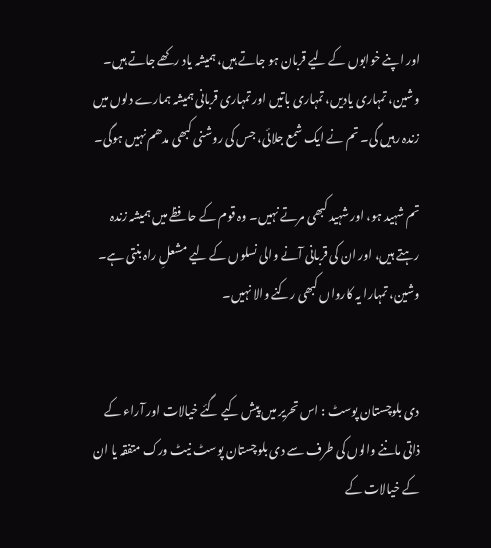اور اپنے خوابوں کے لیے قربان ہو جاتے ہیں، ہمیشہ یاد رکھے جاتے ہیں۔ وشین، تمہاری یادیں، تمہاری باتیں اور تمہاری قربانی ہمیشہ ہمارے دلوں میں زندہ رہیں گی۔ تم نے ایک شمع جلائی، جس کی روشنی کبھی مدھم نہیں ہوگی۔

تم شہید ہو، اور شہید کبھی مرتے نہیں۔ وہ قوم کے حافظے میں ہمیشہ زندہ رہتے ہیں، اور ان کی قربانی آنے والی نسلوں کے لیے مشعلِ راہ بنتی ہے۔ وشین، تمہارا یہ کارواں کبھی رکنے والا نہیں۔


دی بلوچستان پوسٹ : اس تحریر میں پیش کیے گئے خیالات اور آراء کے ذاتی ماننے والوں کی طرف سے دی بلوچستان پوسٹ نیٹ ورک متفقہ یا ان کے خیالات کے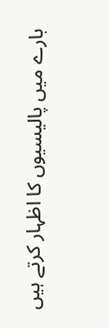بارے میں پالیسیوں کا اظہار کرتے ہیں